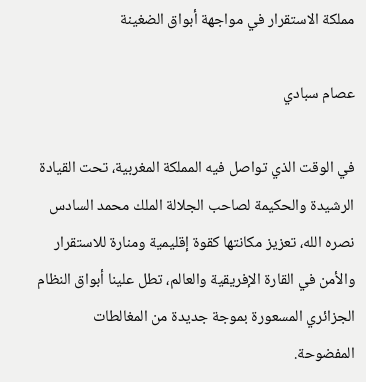مملكة الاستقرار في مواجهة أبواق الضغينة

عصام سبادي

في الوقت الذي تواصل فيه المملكة المغربية، تحت القيادة الرشيدة والحكيمة لصاحب الجلالة الملك محمد السادس نصره الله، تعزيز مكانتها كقوة إقليمية ومنارة للاستقرار والأمن في القارة الإفريقية والعالم، تطل علينا أبواق النظام الجزائري المسعورة بموجة جديدة من المغالطات المفضوحة.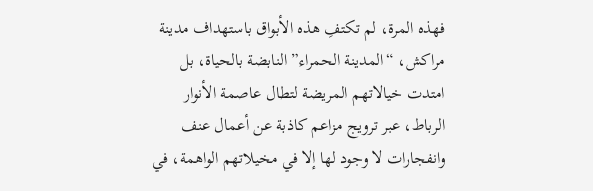فهذه المرة، لم تكتفِ هذه الأبواق باستهداف مدينة مراكش، “المدينة الحمراء” النابضة بالحياة، بل امتدت خيالاتهم المريضة لتطال عاصمة الأنوار الرباط، عبر ترويج مزاعم كاذبة عن أعمال عنف وانفجارات لا وجود لها إلا في مخيلاتهم الواهمة، في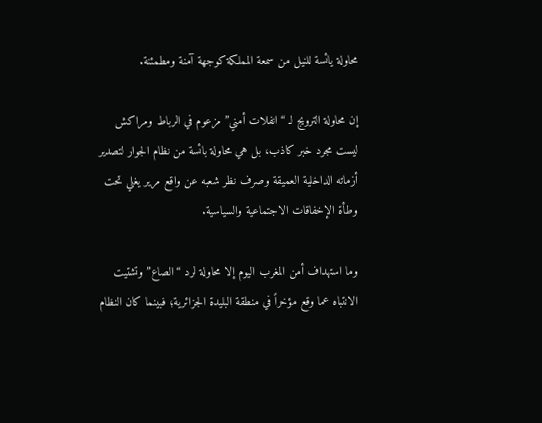محاولة يائسة للنيل من سمعة المملكة كوجهة آمنة ومطمئنة.

إن محاولة الترويج لـ “انفلات أمني” مزعوم في الرباط ومراكش ليست مجرد خبر كاذب، بل هي محاولة بائسة من نظام الجوار لتصدير أزماته الداخلية العميقة وصرف نظر شعبه عن واقع مرير يغلي تحت وطأة الإخفاقات الاجتماعية والسياسية.

وما استهداف أمن المغرب اليوم إلا محاولة لرد “الصاع” وتشتيت الانتباه عما وقع مؤخراً في منطقة البليدة الجزائرية؛ فبينما كان النظام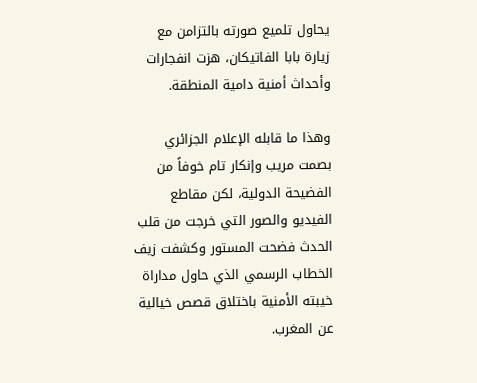يحاول تلميع صورته بالتزامن مع زيارة بابا الفاتيكان، هزت انفجارات وأحداث أمنية دامية المنطقة.

وهذا ما قابله الإعلام الجزائري بصمت مريب وإنكار تام خوفاً من الفضيحة الدولية، لكن مقاطع الفيديو والصور التي خرجت من قلب الحدث فضحت المستور وكشفت زيف الخطاب الرسمي الذي حاول مداراة خيبته الأمنية باختلاق قصص خيالية عن المغرب.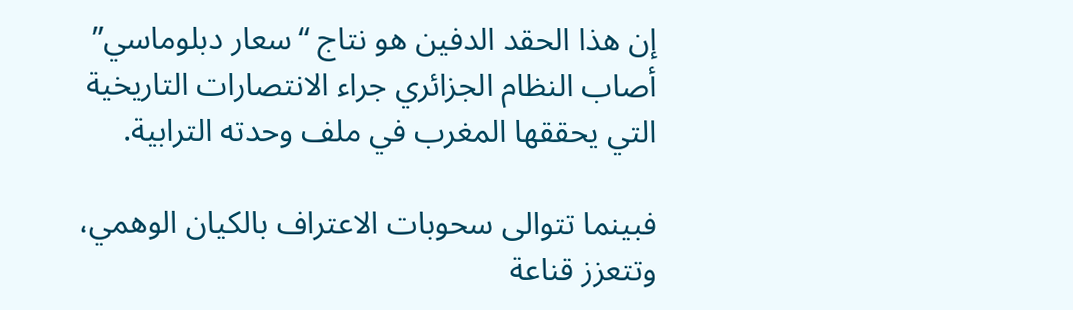إن هذا الحقد الدفين هو نتاج “سعار دبلوماسي” أصاب النظام الجزائري جراء الانتصارات التاريخية التي يحققها المغرب في ملف وحدته الترابية.

فبينما تتوالى سحوبات الاعتراف بالكيان الوهمي، وتتعزز قناعة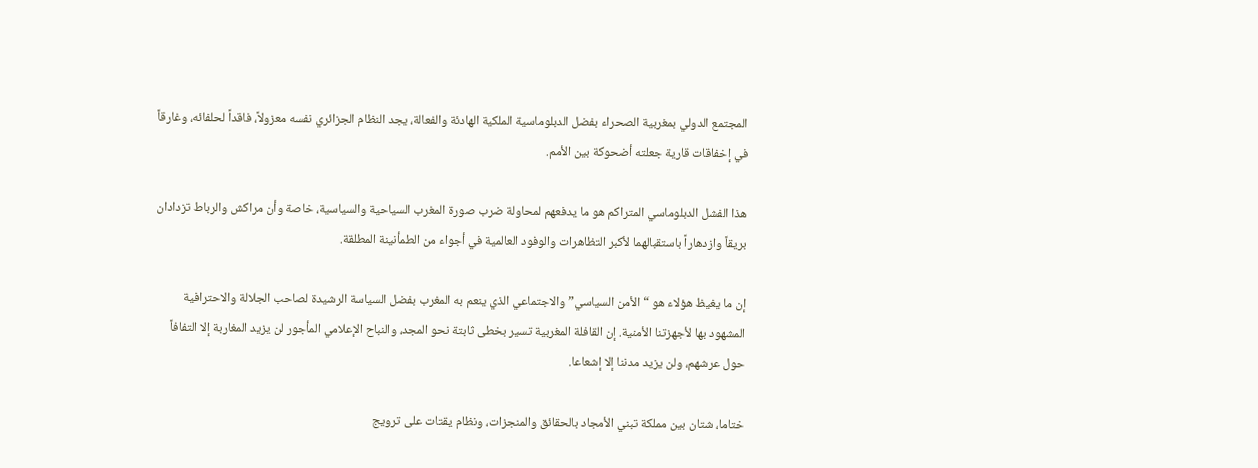المجتمع الدولي بمغربية الصحراء بفضل الدبلوماسية الملكية الهادئة والفعالة، يجد النظام الجزائري نفسه معزولاً، فاقداً لحلفائه، وغارقاً في إخفاقات قارية جعلته أضحوكة بين الأمم.

هذا الفشل الدبلوماسي المتراكم هو ما يدفعهم لمحاولة ضرب صورة المغرب السياحية والسياسية، خاصة وأن مراكش والرباط تزدادان بريقاً وازدهاراً باستقبالهما لأكبر التظاهرات والوفود العالمية في أجواء من الطمأنينة المطلقة.

إن ما يغيظ هؤلاء هو “الأمن السياسي” والاجتماعي الذي ينعم به المغرب بفضل السياسة الرشيدة لصاحب الجلالة والاحترافية المشهود بها لأجهزتنا الأمنية. إن القافلة المغربية تسير بخطى ثابتة نحو المجد، والنباح الإعلامي المأجور لن يزيد المغاربة إلا التفافاً حول عرشهم، ولن يزيد مدننا إلا إشعاعا.

ختاما، شتان بين مملكة تبني الأمجاد بالحقائق والمنجزات، ونظام يقتات على ترويج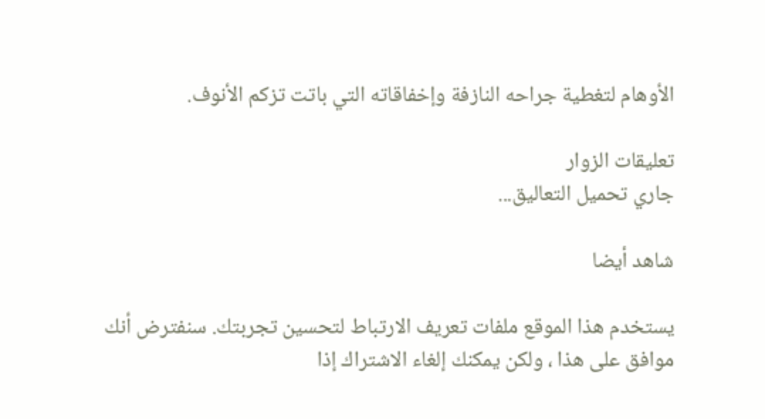الأوهام لتغطية جراحه النازفة وإخفاقاته التي باتت تزكم الأنوف.

تعليقات الزوار
جاري تحميل التعاليق...

شاهد أيضا

يستخدم هذا الموقع ملفات تعريف الارتباط لتحسين تجربتك. سنفترض أنك موافق على هذا ، ولكن يمكنك إلغاء الاشتراك إذا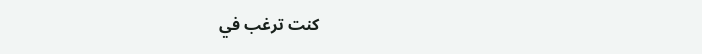كنت ترغب في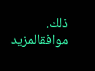ذلك. موافقالمزيد